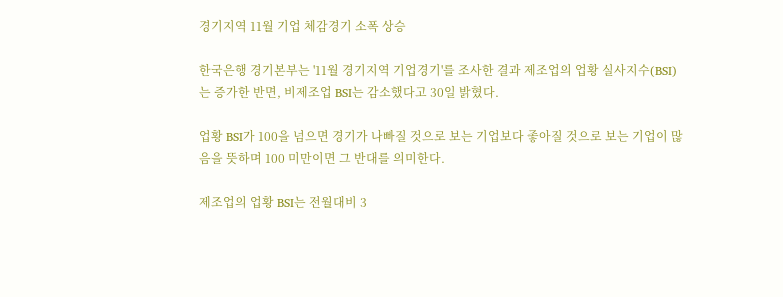경기지역 11월 기업 체감경기 소폭 상승

한국은행 경기본부는 '11월 경기지역 기업경기'를 조사한 결과 제조업의 업황 실사지수(BSI)는 증가한 반면, 비제조업 BSI는 감소했다고 30일 밝혔다.

업황 BSI가 100을 넘으면 경기가 나빠질 것으로 보는 기업보다 좋아질 것으로 보는 기업이 많음을 뜻하며 100 미만이면 그 반대를 의미한다.

제조업의 업황 BSI는 전월대비 3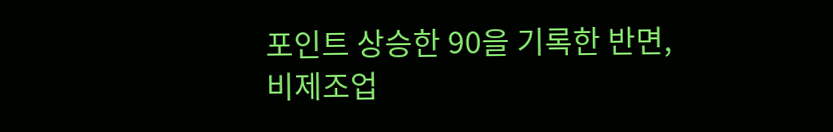포인트 상승한 90을 기록한 반면, 비제조업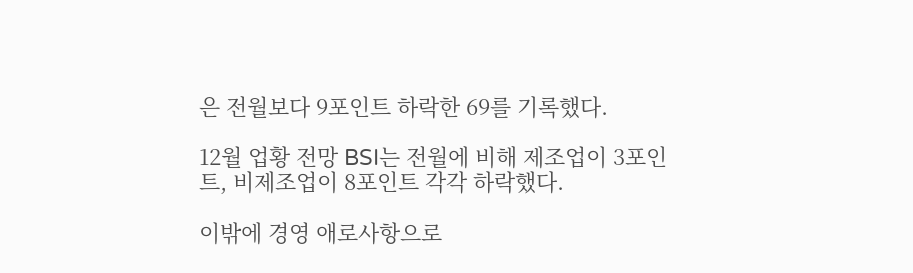은 전월보다 9포인트 하락한 69를 기록했다.

12월 업황 전망 BSI는 전월에 비해 제조업이 3포인트, 비제조업이 8포인트 각각 하락했다.

이밖에 경영 애로사항으로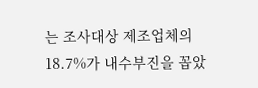는 조사대상 제조업체의 18.7%가 내수부진을 꼽았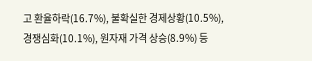고 환율하락(16.7%), 불확실한 경제상황(10.5%), 경쟁심화(10.1%), 원자재 가격 상승(8.9%) 등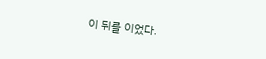이 뒤를 이었다.